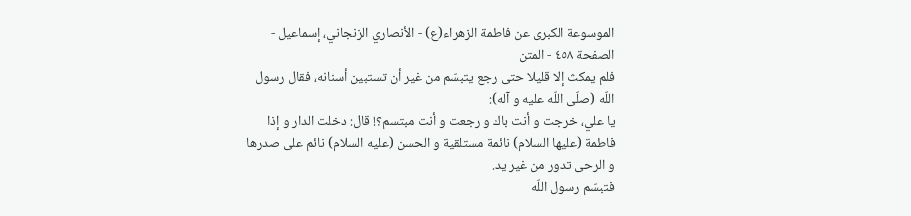الموسوعة الكبرى عن فاطمة الزهراء(ع) - الأنصاري الزنجاني، إسماعيل - الصفحة ٤٥٨ - المتن
فلم يمكث إلا قليلا حتى رجع يتبسّم من غير أن تستبين أسنانه، فقال رسول اللّه (صلّى اللّه عليه و آله):
يا علي، خرجت و أنت باك و رجعت و أنت مبتسم؟! قال: دخلت الدار و إذا فاطمة (عليها السلام) نائمة مستلقية و الحسن (عليه السلام) نائم على صدرها و الرحى تدور من غير يد.
فتبسّم رسول اللّه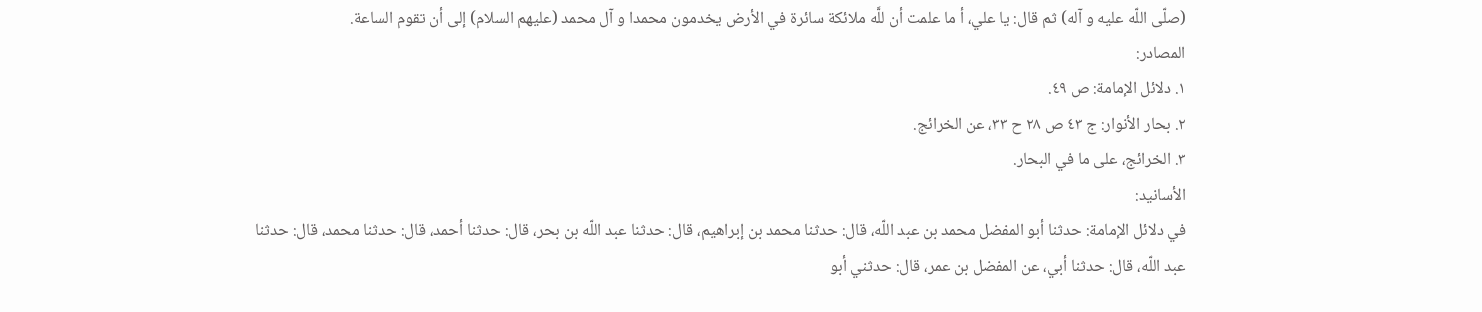(صلّى اللّه عليه و آله) ثم قال: يا علي، أ ما علمت أن للَّه ملائكة سائرة في الأرض يخدمون محمدا و آل محمد (عليهم السلام) إلى أن تقوم الساعة.
المصادر:
١. دلائل الإمامة: ص ٤٩.
٢. بحار الأنوار: ج ٤٣ ص ٢٨ ح ٣٣، عن الخرائج.
٣. الخرائج، على ما في البحار.
الأسانيد:
في دلائل الإمامة: حدثنا أبو المفضل محمد بن عبد اللّه، قال: حدثنا محمد بن إبراهيم، قال: حدثنا عبد اللّه بن بحر، قال: حدثنا أحمد، قال: حدثنا محمد، قال: حدثنا عبد اللّه، قال: حدثنا أبي، عن المفضل بن عمر، قال: حدثني أبو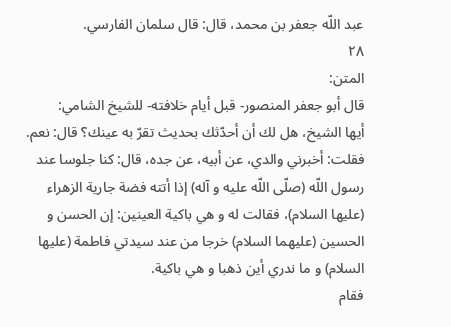عبد اللّه جعفر بن محمد، قال: قال سلمان الفارسي.
٢٨
المتن:
قال أبو جعفر المنصور- قبل أيام خلافته- للشيخ الشامي:
أيها الشيخ، هل لك أن أحدّثك بحديث تقرّ به عينك؟ قال: نعم. فقلت: أخبرني والدي، عن أبيه، عن جده، قال: كنا جلوسا عند رسول اللّه (صلّى اللّه عليه و آله) إذا أتته فضة جارية الزهراء (عليها السلام)، فقالت له و هي باكية العينين: إن الحسن و الحسين (عليهما السلام) خرجا من عند سيدتي فاطمة (عليها السلام) و ما ندري أين ذهبا و هي باكية.
فقام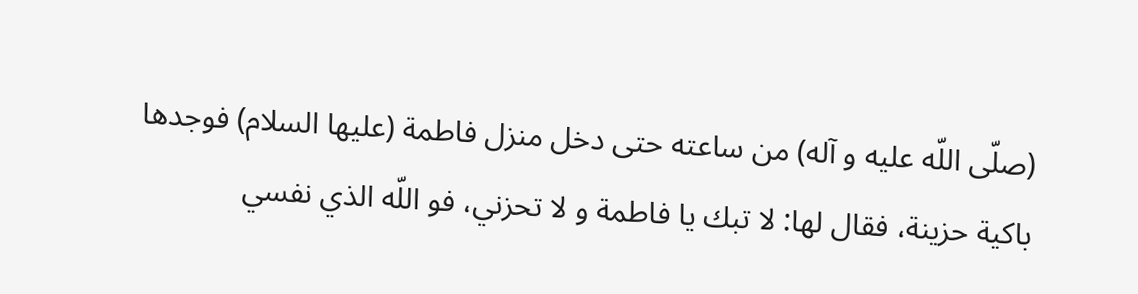(صلّى اللّه عليه و آله) من ساعته حتى دخل منزل فاطمة (عليها السلام) فوجدها باكية حزينة، فقال لها: لا تبك يا فاطمة و لا تحزني، فو اللّه الذي نفسي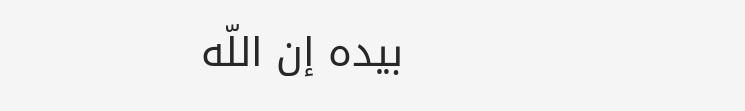بيده إن اللّه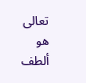تعالى هو ألطف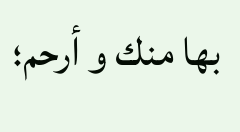بها منك و أرحم؛